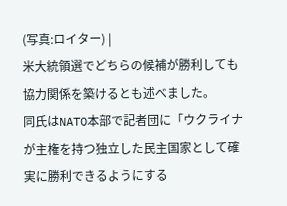(写真:ロイター) |
米大統領選でどちらの候補が勝利しても協力関係を築けるとも述べました。
同氏はNATO本部で記者団に「ウクライナが主権を持つ独立した民主国家として確実に勝利できるようにする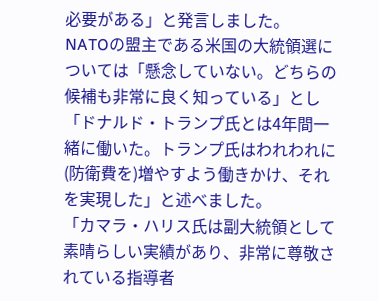必要がある」と発言しました。
NATOの盟主である米国の大統領選については「懸念していない。どちらの候補も非常に良く知っている」とし「ドナルド・トランプ氏とは4年間一緒に働いた。トランプ氏はわれわれに(防衛費を)増やすよう働きかけ、それを実現した」と述べました。
「カマラ・ハリス氏は副大統領として素晴らしい実績があり、非常に尊敬されている指導者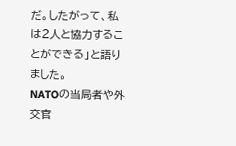だ。したがって、私は2人と協力することができる」と語りました。
NATOの当局者や外交官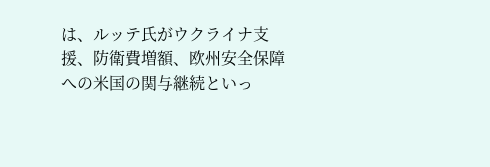は、ルッテ氏がウクライナ支援、防衛費増額、欧州安全保障への米国の関与継続といっ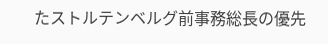たストルテンベルグ前事務総長の優先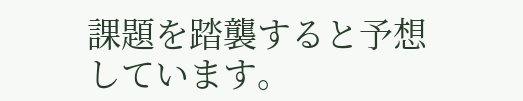課題を踏襲すると予想しています。